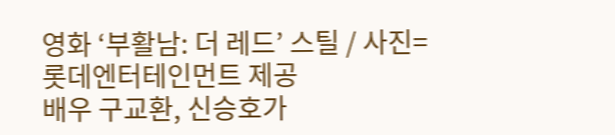영화 ‘부활남: 더 레드’ 스틸 / 사진=롯데엔터테인먼트 제공
배우 구교환, 신승호가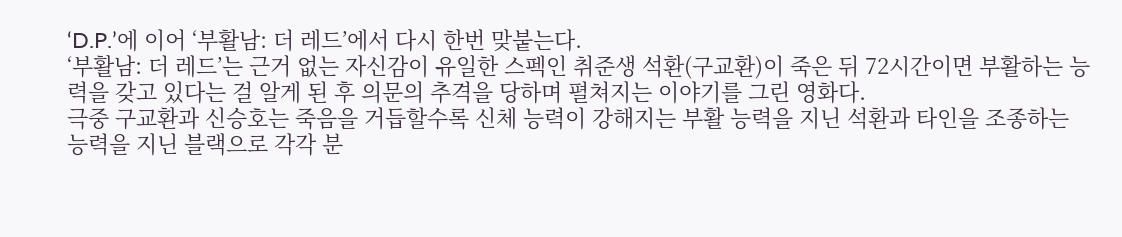‘D.P.’에 이어 ‘부활남: 더 레드’에서 다시 한번 맞붙는다.
‘부활남: 더 레드’는 근거 없는 자신감이 유일한 스펙인 취준생 석환(구교환)이 죽은 뒤 72시간이면 부활하는 능력을 갖고 있다는 걸 알게 된 후 의문의 추격을 당하며 펼쳐지는 이야기를 그린 영화다.
극중 구교환과 신승호는 죽음을 거듭할수록 신체 능력이 강해지는 부활 능력을 지닌 석환과 타인을 조종하는 능력을 지닌 블랙으로 각각 분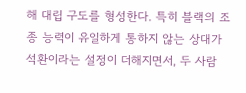해 대립 구도를 형성한다. 특히 블랙의 조종 능력이 유일하게 통하지 않는 상대가 석환이라는 설정이 더해지면서, 두 사람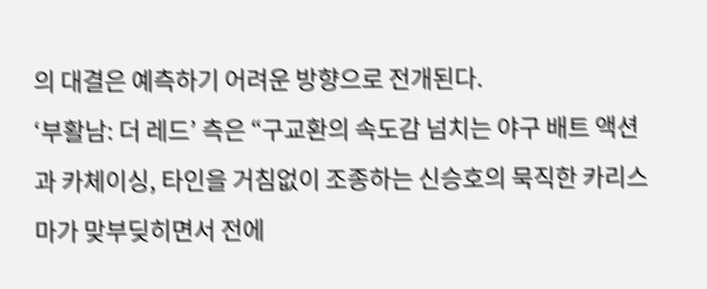의 대결은 예측하기 어려운 방향으로 전개된다.
‘부활남: 더 레드’ 측은 “구교환의 속도감 넘치는 야구 배트 액션과 카체이싱, 타인을 거침없이 조종하는 신승호의 묵직한 카리스마가 맞부딪히면서 전에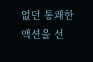없던 통쾌한 액션을 선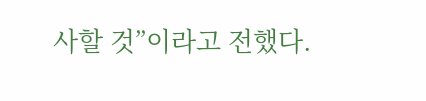사할 것”이라고 전했다.